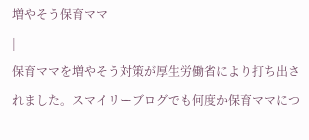増やそう保育ママ
|
保育ママを増やそう対策が厚生労働省により打ち出されました。スマイリーブログでも何度か保育ママにつ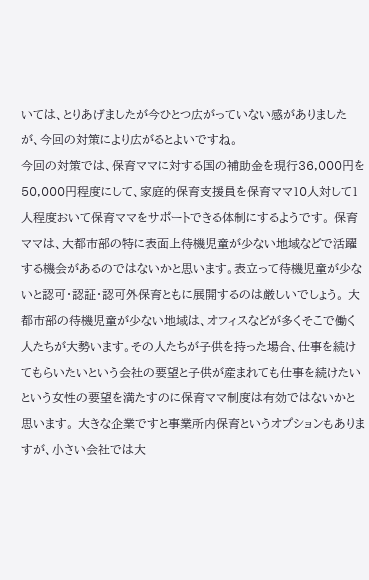いては、とりあげましたが今ひとつ広がっていない感がありましたが、今回の対策により広がるとよいですね。
今回の対策では、保育ママに対する国の補助金を現行36,000円を50,000円程度にして、家庭的保育支援員を保育ママ10人対して1人程度おいて保育ママをサポートできる体制にするようです。 保育ママは、大都市部の特に表面上待機児童が少ない地域などで活躍する機会があるのではないかと思います。表立って待機児童が少ないと認可・認証・認可外保育ともに展開するのは厳しいでしょう。 大都市部の待機児童が少ない地域は、オフィスなどが多くそこで働く人たちが大勢います。その人たちが子供を持った場合、仕事を続けてもらいたいという会社の要望と子供が産まれても仕事を続けたいという女性の要望を満たすのに保育ママ制度は有効ではないかと思います。 大きな企業ですと事業所内保育というオプションもありますが、小さい会社では大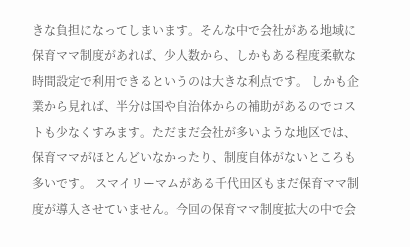きな負担になってしまいます。そんな中で会社がある地域に保育ママ制度があれば、少人数から、しかもある程度柔軟な時間設定で利用できるというのは大きな利点です。 しかも企業から見れば、半分は国や自治体からの補助があるのでコストも少なくすみます。ただまだ会社が多いような地区では、保育ママがほとんどいなかったり、制度自体がないところも多いです。 スマイリーマムがある千代田区もまだ保育ママ制度が導入させていません。今回の保育ママ制度拡大の中で会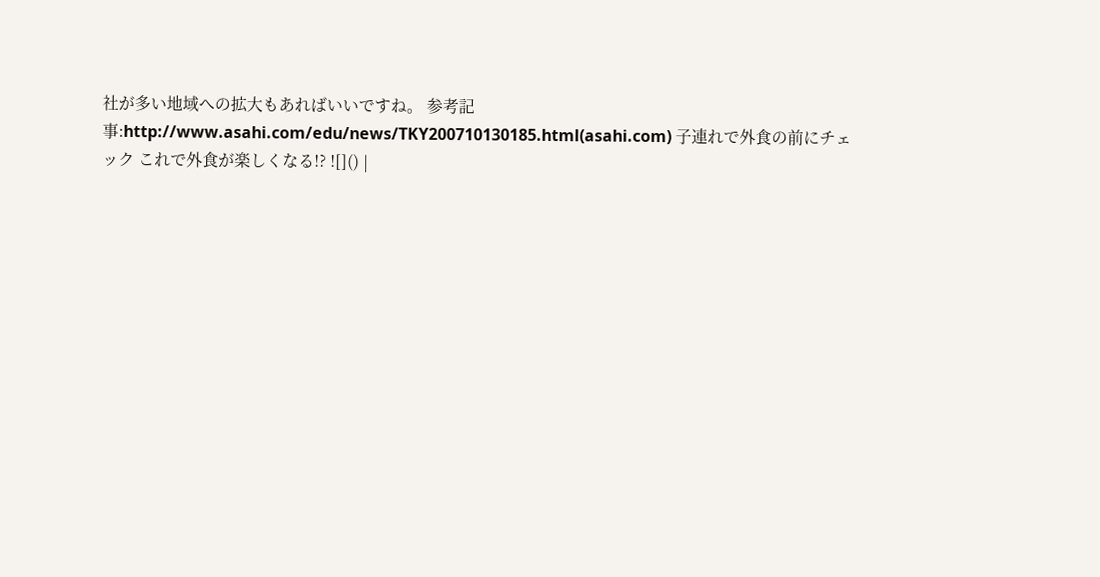社が多い地域への拡大もあればいいですね。 参考記事:http://www.asahi.com/edu/news/TKY200710130185.html(asahi.com) 子連れで外食の前にチェック これで外食が楽しくなる!? ![]() |